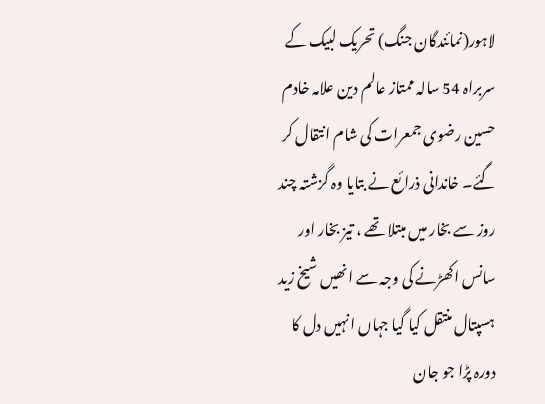لاہور(نمائندگان جنگ) تحریک لبیک کے سربراہ 54 سالہ ممتاز عالم دین علامہ خادم حسین رضوی جمعرات کی شام انتقال کر گئے۔ خاندانی ذرائع نے بتایا وہ گزشتہ چند روز سے بخار میں مبتلا تھے ، تیز بخار اور سانس اکھڑنے کی وجہ سے انھیں شیخ زید ہسپتال منتقل کیا گیا جہاں انہیں دل کا دورہ پڑا جو جان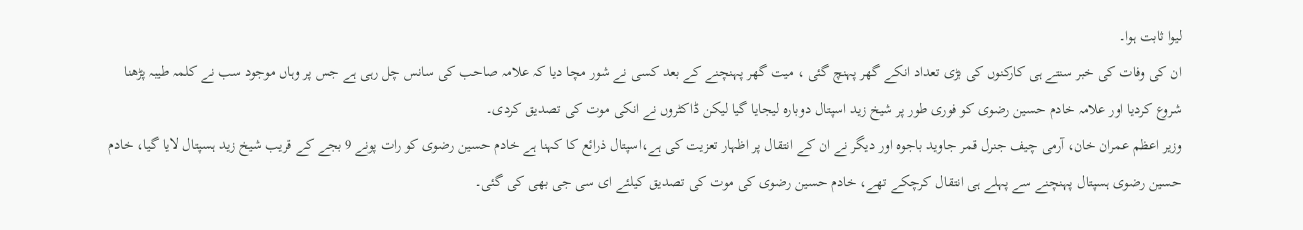لیوا ثابت ہوا۔
ان کی وفات کی خبر سنتے ہی کارکنوں کی بڑی تعداد انکے گھر پہنچ گئی ، میت گھر پہنچنے کے بعد کسی نے شور مچا دیا کہ علامہ صاحب کی سانس چل رہی ہے جس پر وہاں موجود سب نے کلمہ طیبہ پڑھنا شروع کردیا اور علامہ خادم حسین رضوی کو فوری طور پر شیخ زید اسپتال دوبارہ لیجایا گیا لیکن ڈاکٹروں نے انکی موت کی تصدیق کردی۔
وزیر اعظم عمران خان، آرمی چیف جنرل قمر جاوید باجوہ اور دیگر نے ان کے انتقال پر اظہار تعزیت کی ہے،اسپتال ذرائع کا کہنا ہے خادم حسین رضوی کو رات پونے 9 بجے کے قریب شیخ زید ہسپتال لایا گیا، خادم حسین رضوی ہسپتال پہنچنے سے پہلے ہی انتقال کرچکے تھے، خادم حسین رضوی کی موت کی تصدیق کیلئے ای سی جی بھی کی گئی۔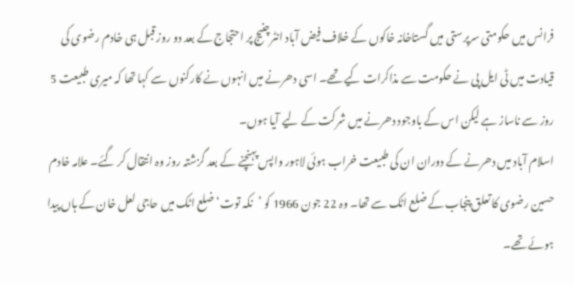فرانس میں حکومتی سرپرستی میں گستاخانہ خاکوں کے خلاف فیض آباد انٹرچنیج پر احتجاج کے بعد دو روز قبل ہی خادم رضوی کی قیادت میں ٹی ایل پی نے حکومت سے مذاکرات کیے تھے۔ اسی دھرنے میں انہوں نے کارکنوں سے کہا تھا کہ میری طبیعت 5 روز سے ناساز ہے لیکن اس کے باوجود دھرنے میں شرکت کے لیے آیا ہوں۔
اسلام آباد میں دھرنے کے دوران ان کی طبیعت خراب ہوئی لاہور واپس پہنچنے کے بعد گزشتہ روز وہ انتقال کر گئے۔ علامہ خادم حسین رضوی کا تعلق پنجاب کے ضلع اٹک سے تھا۔ وہ 22 جون 1966 کو ’نکہ توت‘ ضلع اٹک میں حاجی لعل خان کے ہاں پیدا ہوئے تھے۔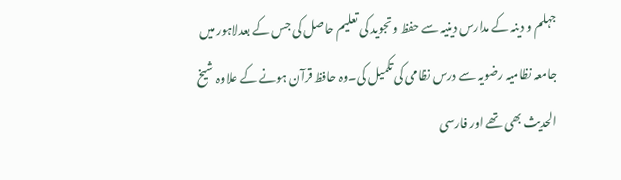جہلم و دینہ کے مدارس دینیہ سے حفظ و تجوید کی تعلیم حاصل کی جس کے بعدلاہور میں جامعہ نظامیہ رضویہ سے درس نظامی کی تکمیل کی۔وہ حافظ قرآن ہونے کے علاوہ شیخ الحدیث بھی تھے اور فارسی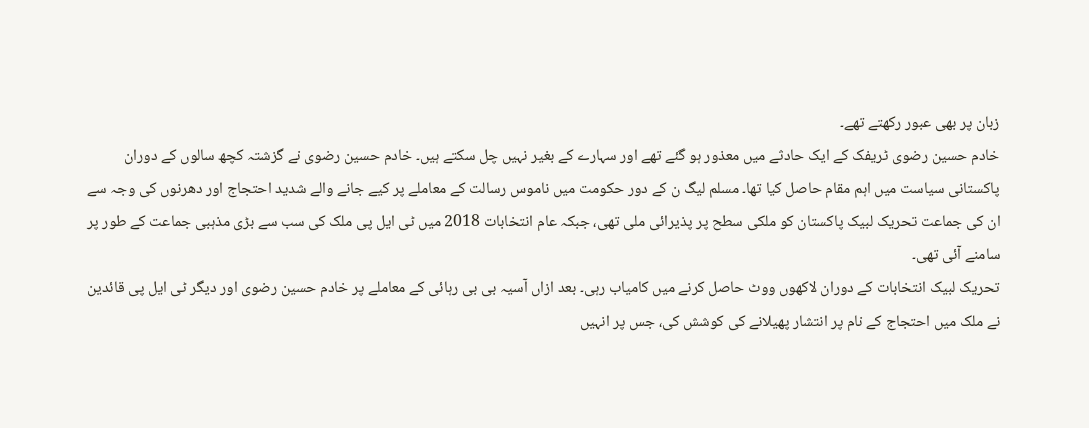زبان پر بھی عبور رکھتے تھے۔
خادم حسین رضوی ٹریفک کے ایک حادثے میں معذور ہو گئے تھے اور سہارے کے بغیر نہیں چل سکتے ہیں۔ خادم حسین رضوی نے گزشتہ کچھ سالوں کے دوران پاکستانی سیاست میں اہم مقام حاصل کیا تھا۔ مسلم لیگ ن کے دور حکومت میں ناموس رسالت کے معاملے پر کیے جانے والے شدید احتجاج اور دھرنوں کی وجہ سے ان کی جماعت تحریک لبیک پاکستان کو ملکی سطح پر پذیرائی ملی تھی، جبکہ عام انتخابات 2018 میں ٹی ایل پی ملک کی سب سے بڑی مذہبی جماعت کے طور پر سامنے آئی تھی۔
تحریک لبیک انتخابات کے دوران لاکھوں ووٹ حاصل کرنے میں کامیاب رہی۔ بعد ازاں آسیہ بی بی رہائی کے معاملے پر خادم حسین رضوی اور دیگر ٹی ایل پی قائدین نے ملک میں احتجاج کے نام پر انتشار پھیلانے کی کوشش کی، جس پر انہیں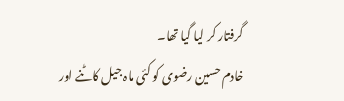گرفتار کر لیا گیا تھا۔
خادم حسین رضوی کو کئی ماہ جیل کاٹنے اور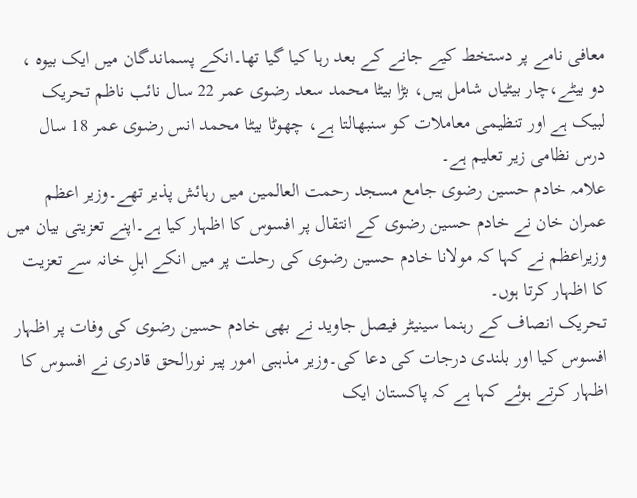معافی نامے پر دستخط کیے جانے کے بعد رہا کیا گیا تھا۔انکے پسماندگان میں ایک بیوہ ، دو بیٹے،چار بیٹیاں شامل ہیں، بڑا بیٹا محمد سعد رضوی عمر 22 سال نائب ناظم تحریک لبیک ہے اور تنظیمی معاملات کو سنبھالتا ہے، چھوٹا بیٹا محمد انس رضوی عمر 18 سال درس نظامی زیر تعلیم ہے۔
علامہ خادم حسین رضوی جامع مسجد رحمت العالمین میں رہائش پذیر تھے۔وزیر اعظم عمران خان نے خادم حسین رضوی کے انتقال پر افسوس کا اظہار کیا ہے۔اپنے تعزیتی بیان میں وزیراعظم نے کہا کہ مولانا خادم حسین رضوی کی رحلت پر میں انکے اہلِ خانہ سے تعزیت کا اظہار کرتا ہوں۔
تحریک انصاف کے رہنما سینیٹر فیصل جاوید نے بھی خادم حسین رضوی کی وفات پر اظہار افسوس کیا اور بلندی درجات کی دعا کی۔وزیر مذہبی امور پیر نورالحق قادری نے افسوس کا اظہار کرتے ہوئے کہا ہے کہ پاکستان ایک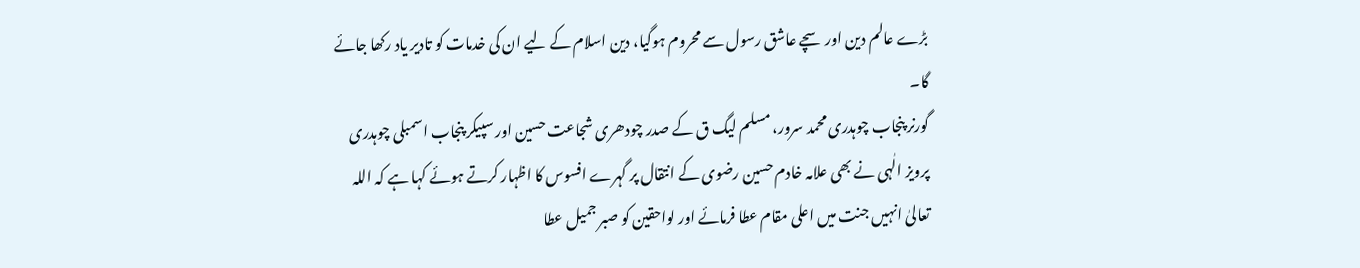بڑے عالم دین اور سچے عاشق رسول سے محروم ہوگیا، دین اسلام کے لیے ان کی خدمات کو تادیر یاد رکھا جائے گا۔
گورنر پنجاب چوہدری محمد سرور، مسلم لیگ ق کے صدر چودھری شجاعت حسین اور سپیکر پنجاب اسمبلی چوہدری پرویز الٰہی نے بھی علامہ خادم حسین رضوی کے انتقال پر گہرے افسوس کا اظہار کرتے ہوئے کہا ہے کہ اللہ تعالیٰ انہیں جنت میں اعلی مقام عطا فرمائے اور لواحقین کو صبر جمیل عطا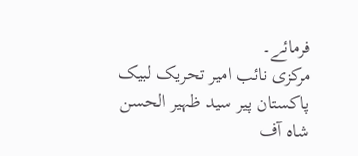فرمائے۔
مرکزی نائب امیر تحریک لبیک پاکستان پیر سید ظہیر الحسن شاہ آف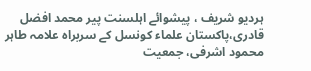ہردیو شریف ، پیشوائے اہلسنت پیر محمد افضل قادری،پاکستان علماء کونسل کے سربراہ علامہ طاہر محمود اشرفی، جمعیت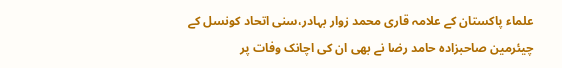علماء پاکستان کے علامہ قاری محمد زوار بہادر،سنی اتحاد کونسل کے چیئرمین صاحبزادہ حامد رضا نے بھی ان کی اچانک وفات پر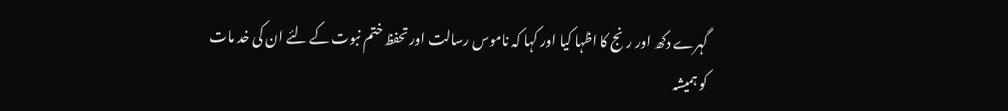گہرے دکھ اور رنج کا اظہا کیا اور کہا کہ ناموس رسالت اور تحفظ ختم نبوت کے لئے ان کی خد مات کو ہمیشہ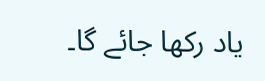یاد رکھا جائے گا۔